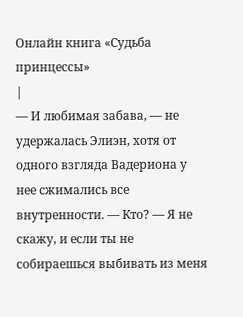Онлайн книга «Судьба принцессы»
|
— И любимая забава, — не удержалась Элиэн, хотя от одного взгляда Вадериона у нее сжимались все внутренности. — Кто? — Я не скажу, и если ты не собираешься выбивать из меня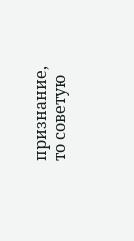признание, то советую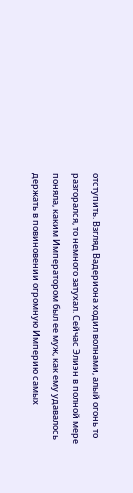отступить. Взгляд Вадериона ходил волнами, алый огонь то разгорался, то немного затухал. Сейчас Элиэн в полной мере поняла, каким Императором был ее муж, как ему удавалось держать в повиновении огромную Империю самых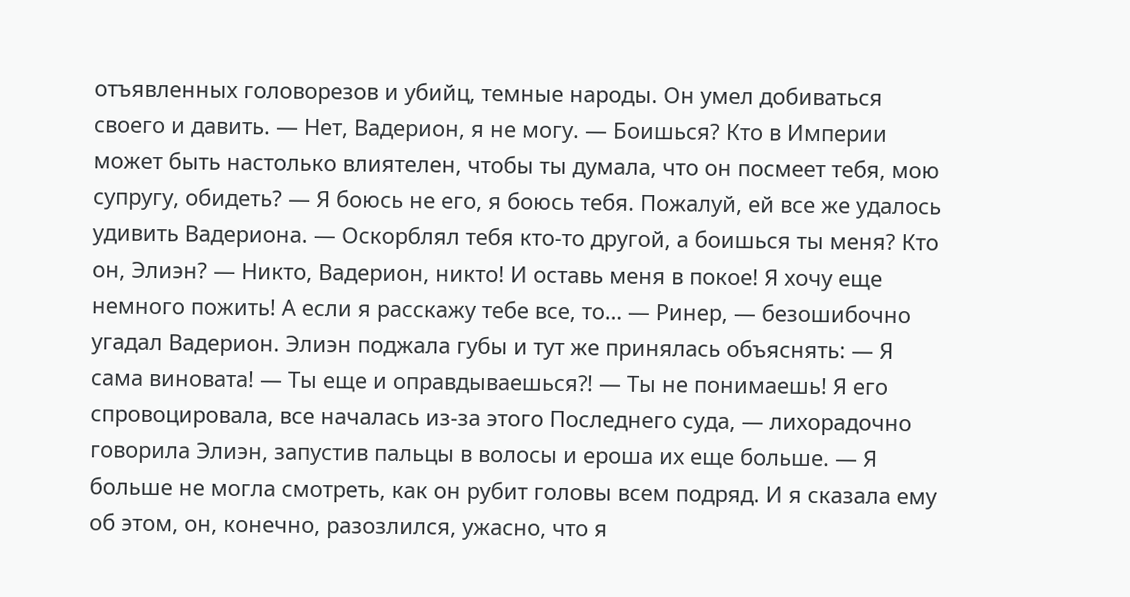отъявленных головорезов и убийц, темные народы. Он умел добиваться своего и давить. — Нет, Вадерион, я не могу. — Боишься? Кто в Империи может быть настолько влиятелен, чтобы ты думала, что он посмеет тебя, мою супругу, обидеть? — Я боюсь не его, я боюсь тебя. Пожалуй, ей все же удалось удивить Вадериона. — Оскорблял тебя кто-то другой, а боишься ты меня? Кто он, Элиэн? — Никто, Вадерион, никто! И оставь меня в покое! Я хочу еще немного пожить! А если я расскажу тебе все, то… — Ринер, — безошибочно угадал Вадерион. Элиэн поджала губы и тут же принялась объяснять: — Я сама виновата! — Ты еще и оправдываешься⁈ — Ты не понимаешь! Я его спровоцировала, все началась из-за этого Последнего суда, — лихорадочно говорила Элиэн, запустив пальцы в волосы и ероша их еще больше. — Я больше не могла смотреть, как он рубит головы всем подряд. И я сказала ему об этом, он, конечно, разозлился, ужасно, что я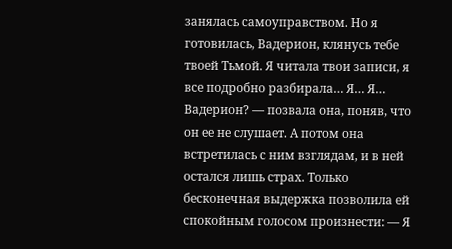занялась самоуправством. Но я готовилась, Вадерион, клянусь тебе твоей Тьмой. Я читала твои записи, я все подробно разбирала… Я… Я… Вадерион? — позвала она, поняв, что он ее не слушает. А потом она встретилась с ним взглядам, и в ней остался лишь страх. Только бесконечная выдержка позволила ей спокойным голосом произнести: — Я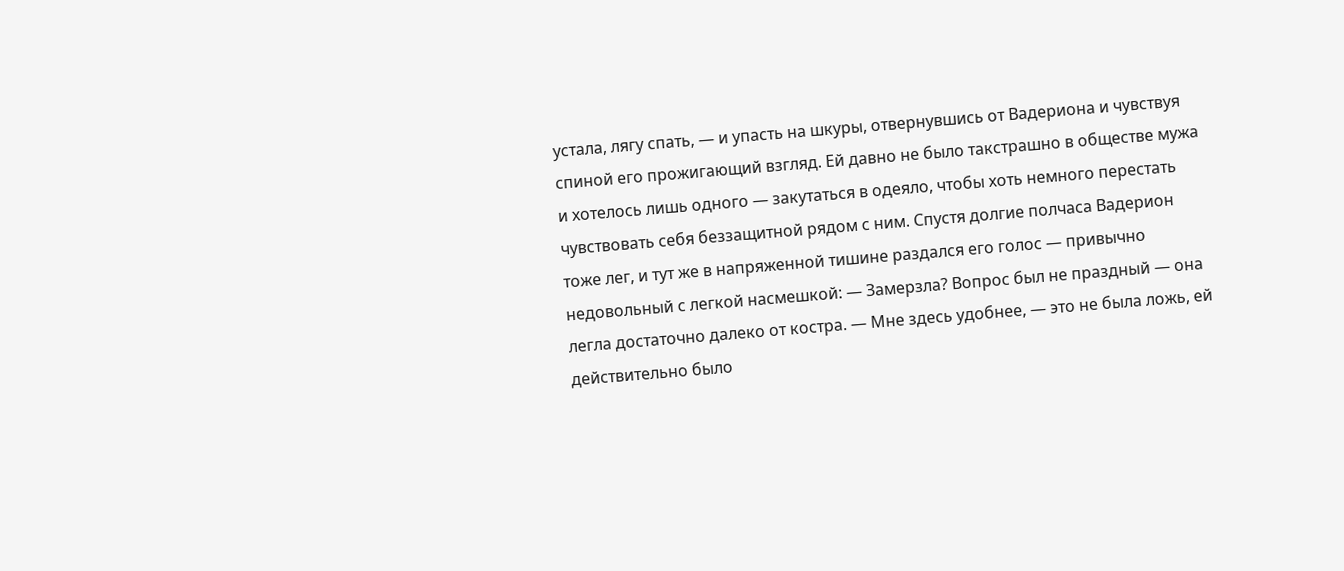устала, лягу спать, — и упасть на шкуры, отвернувшись от Вадериона и чувствуя спиной его прожигающий взгляд. Ей давно не было такстрашно в обществе мужа и хотелось лишь одного — закутаться в одеяло, чтобы хоть немного перестать чувствовать себя беззащитной рядом с ним. Спустя долгие полчаса Вадерион тоже лег, и тут же в напряженной тишине раздался его голос — привычно недовольный с легкой насмешкой: — Замерзла? Вопрос был не праздный — она легла достаточно далеко от костра. — Мне здесь удобнее, — это не была ложь, ей действительно было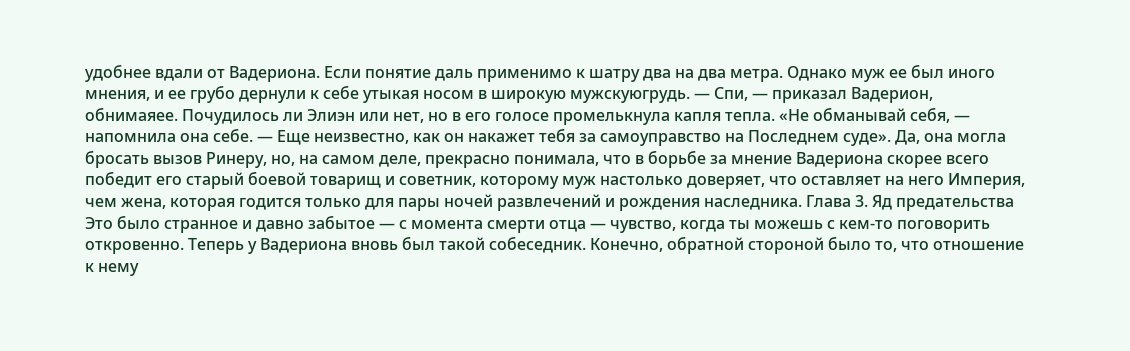удобнее вдали от Вадериона. Если понятие даль применимо к шатру два на два метра. Однако муж ее был иного мнения, и ее грубо дернули к себе утыкая носом в широкую мужскуюгрудь. — Спи, — приказал Вадерион, обнимаяее. Почудилось ли Элиэн или нет, но в его голосе промелькнула капля тепла. «Не обманывай себя, — напомнила она себе. — Еще неизвестно, как он накажет тебя за самоуправство на Последнем суде». Да, она могла бросать вызов Ринеру, но, на самом деле, прекрасно понимала, что в борьбе за мнение Вадериона скорее всего победит его старый боевой товарищ и советник, которому муж настолько доверяет, что оставляет на него Империя, чем жена, которая годится только для пары ночей развлечений и рождения наследника. Глава 3. Яд предательства Это было странное и давно забытое — с момента смерти отца — чувство, когда ты можешь с кем-то поговорить откровенно. Теперь у Вадериона вновь был такой собеседник. Конечно, обратной стороной было то, что отношение к нему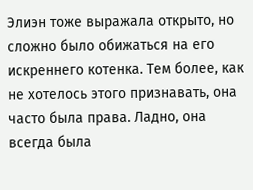Элиэн тоже выражала открыто, но сложно было обижаться на его искреннего котенка. Тем более, как не хотелось этого признавать, она часто была права. Ладно, она всегда была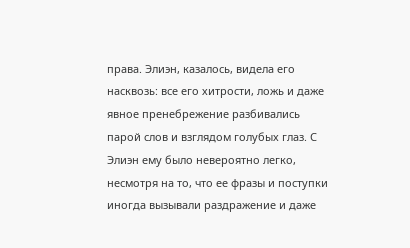права. Элиэн, казалось, видела его насквозь: все его хитрости, ложь и даже явное пренебрежение разбивались парой слов и взглядом голубых глаз. С Элиэн ему было невероятно легко, несмотря на то, что ее фразы и поступки иногда вызывали раздражение и даже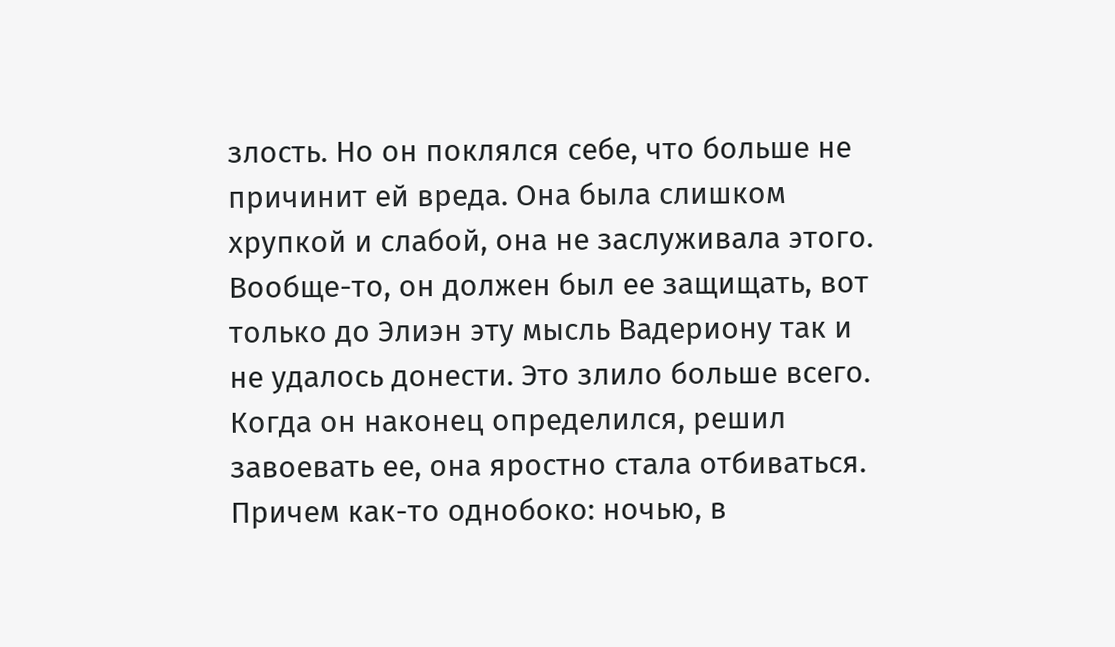злость. Но он поклялся себе, что больше не причинит ей вреда. Она была слишком хрупкой и слабой, она не заслуживала этого. Вообще-то, он должен был ее защищать, вот только до Элиэн эту мысль Вадериону так и не удалось донести. Это злило больше всего. Когда он наконец определился, решил завоевать ее, она яростно стала отбиваться. Причем как-то однобоко: ночью, в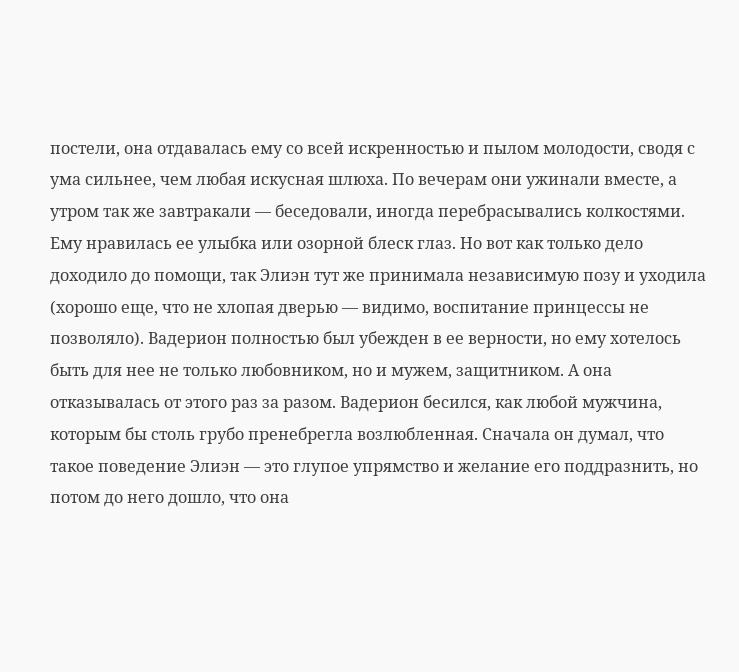постели, она отдавалась ему со всей искренностью и пылом молодости, сводя с ума сильнее, чем любая искусная шлюха. По вечерам они ужинали вместе, а утром так же завтракали — беседовали, иногда перебрасывались колкостями. Ему нравилась ее улыбка или озорной блеск глаз. Но вот как только дело доходило до помощи, так Элиэн тут же принимала независимую позу и уходила (хорошо еще, что не хлопая дверью — видимо, воспитание принцессы не позволяло). Вадерион полностью был убежден в ее верности, но ему хотелось быть для нее не только любовником, но и мужем, защитником. А она отказывалась от этого раз за разом. Вадерион бесился, как любой мужчина, которым бы столь грубо пренебрегла возлюбленная. Сначала он думал, что такое поведение Элиэн — это глупое упрямство и желание его поддразнить, но потом до него дошло, что она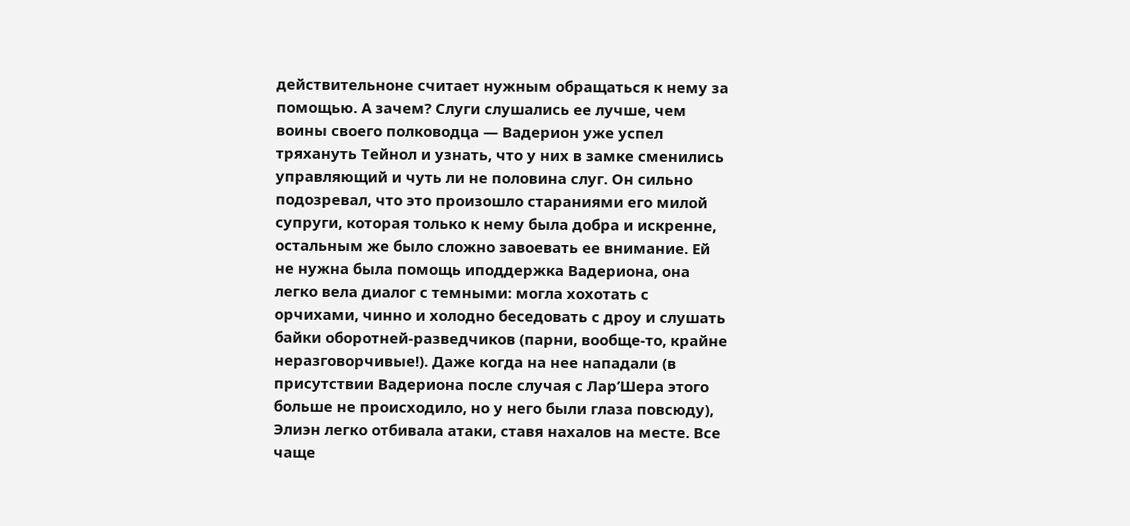действительноне считает нужным обращаться к нему за помощью. А зачем? Слуги слушались ее лучше, чем воины своего полководца — Вадерион уже успел тряхануть Тейнол и узнать, что у них в замке сменились управляющий и чуть ли не половина слуг. Он сильно подозревал, что это произошло стараниями его милой супруги, которая только к нему была добра и искренне, остальным же было сложно завоевать ее внимание. Ей не нужна была помощь иподдержка Вадериона, она легко вела диалог с темными: могла хохотать с орчихами, чинно и холодно беседовать с дроу и слушать байки оборотней-разведчиков (парни, вообще-то, крайне неразговорчивые!). Даже когда на нее нападали (в присутствии Вадериона после случая с Лар’Шера этого больше не происходило, но у него были глаза повсюду), Элиэн легко отбивала атаки, ставя нахалов на месте. Все чаще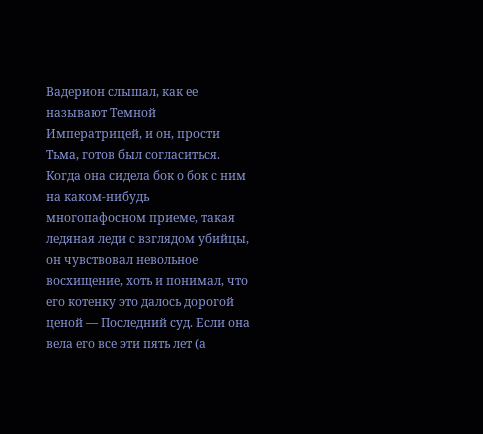Вадерион слышал, как ее называют Темной Императрицей, и он, прости Тьма, готов был согласиться. Когда она сидела бок о бок с ним на каком-нибудь многопафосном приеме, такая ледяная леди с взглядом убийцы, он чувствовал невольное восхищение, хоть и понимал, что его котенку это далось дорогой ценой — Последний суд. Если она вела его все эти пять лет (а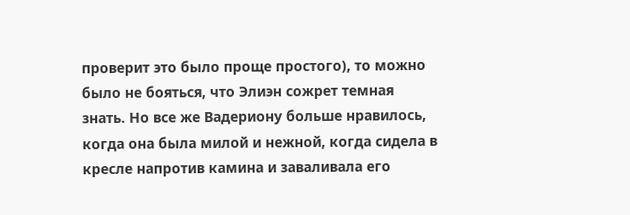проверит это было проще простого), то можно было не бояться, что Элиэн сожрет темная знать. Но все же Вадериону больше нравилось, когда она была милой и нежной, когда сидела в кресле напротив камина и заваливала его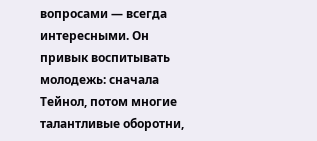вопросами — всегда интересными. Он привык воспитывать молодежь: сначала Тейнол, потом многие талантливые оборотни,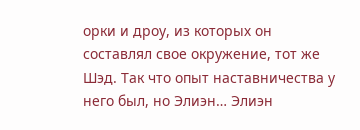орки и дроу, из которых он составлял свое окружение, тот же Шэд. Так что опыт наставничества у него был, но Элиэн… Элиэн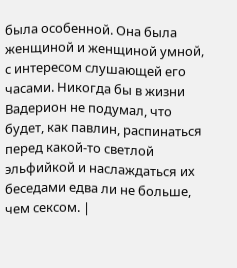была особенной. Она была женщиной и женщиной умной, с интересом слушающей его часами. Никогда бы в жизни Вадерион не подумал, что будет, как павлин, распинаться перед какой-то светлой эльфийкой и наслаждаться их беседами едва ли не больше, чем сексом. |